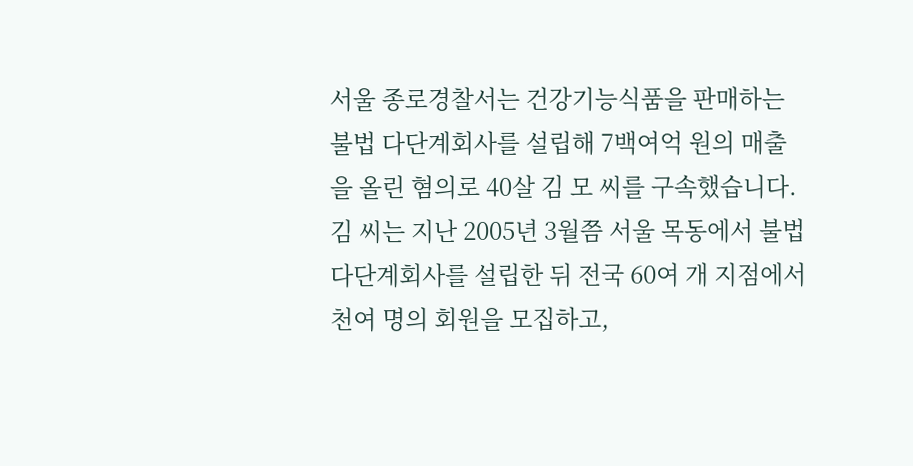서울 종로경찰서는 건강기능식품을 판매하는 불법 다단계회사를 설립해 7백여억 원의 매출을 올린 혐의로 40살 김 모 씨를 구속했습니다.
김 씨는 지난 2005년 3월쯤 서울 목동에서 불법 다단계회사를 설립한 뒤 전국 60여 개 지점에서 천여 명의 회원을 모집하고,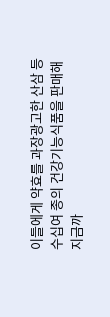이들에게 약효를 과장광고한 산삼 등 수십여 종의 건강기능식품을 판매해 지금까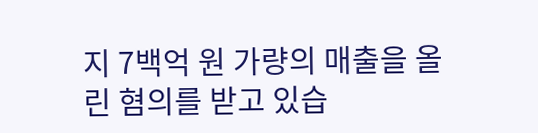지 7백억 원 가량의 매출을 올린 혐의를 받고 있습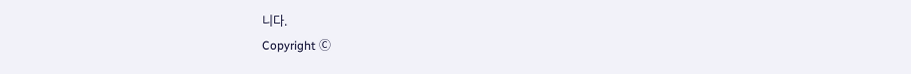니다.
Copyright Ⓒ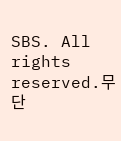SBS. All rights reserved.무단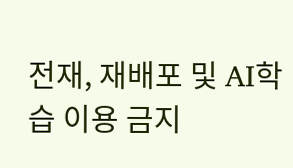전재, 재배포 및 AI학습 이용 금지